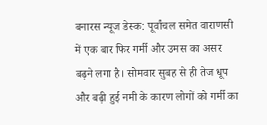बनारस न्यूज डेस्क: पूर्वांचल समेत वाराणसी में एक बार फिर गर्मी और उमस का असर बढ़ने लगा है। सोमवार सुबह से ही तेज धूप और बढ़ी हुई नमी के कारण लोगों को गर्मी का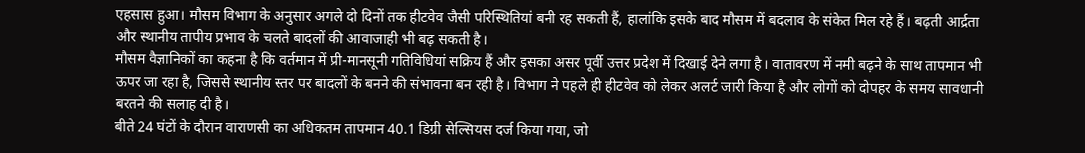एहसास हुआ। मौसम विभाग के अनुसार अगले दो दिनों तक हीटवेव जैसी परिस्थितियां बनी रह सकती हैं, हालांकि इसके बाद मौसम में बदलाव के संकेत मिल रहे हैं। बढ़ती आर्द्रता और स्थानीय तापीय प्रभाव के चलते बादलों की आवाजाही भी बढ़ सकती है।
मौसम वैज्ञानिकों का कहना है कि वर्तमान में प्री-मानसूनी गतिविधियां सक्रिय हैं और इसका असर पूर्वी उत्तर प्रदेश में दिखाई देने लगा है। वातावरण में नमी बढ़ने के साथ तापमान भी ऊपर जा रहा है, जिससे स्थानीय स्तर पर बादलों के बनने की संभावना बन रही है। विभाग ने पहले ही हीटवेव को लेकर अलर्ट जारी किया है और लोगों को दोपहर के समय सावधानी बरतने की सलाह दी है।
बीते 24 घंटों के दौरान वाराणसी का अधिकतम तापमान 40.1 डिग्री सेल्सियस दर्ज किया गया, जो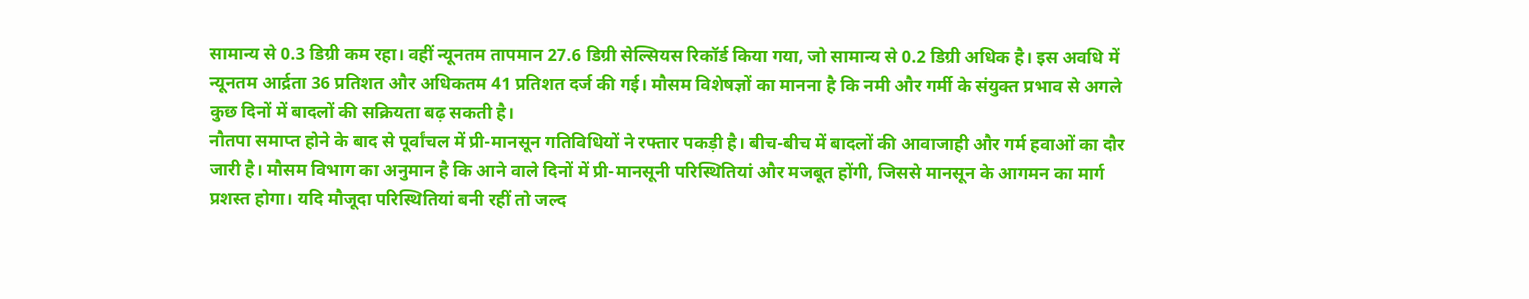सामान्य से 0.3 डिग्री कम रहा। वहीं न्यूनतम तापमान 27.6 डिग्री सेल्सियस रिकॉर्ड किया गया, जो सामान्य से 0.2 डिग्री अधिक है। इस अवधि में न्यूनतम आर्द्रता 36 प्रतिशत और अधिकतम 41 प्रतिशत दर्ज की गई। मौसम विशेषज्ञों का मानना है कि नमी और गर्मी के संयुक्त प्रभाव से अगले कुछ दिनों में बादलों की सक्रियता बढ़ सकती है।
नौतपा समाप्त होने के बाद से पूर्वांचल में प्री-मानसून गतिविधियों ने रफ्तार पकड़ी है। बीच-बीच में बादलों की आवाजाही और गर्म हवाओं का दौर जारी है। मौसम विभाग का अनुमान है कि आने वाले दिनों में प्री-मानसूनी परिस्थितियां और मजबूत होंगी, जिससे मानसून के आगमन का मार्ग प्रशस्त होगा। यदि मौजूदा परिस्थितियां बनी रहीं तो जल्द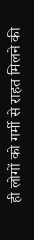ही लोगों को गर्मी से राहत मिलने की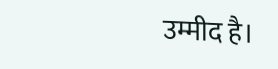उम्मीद है।